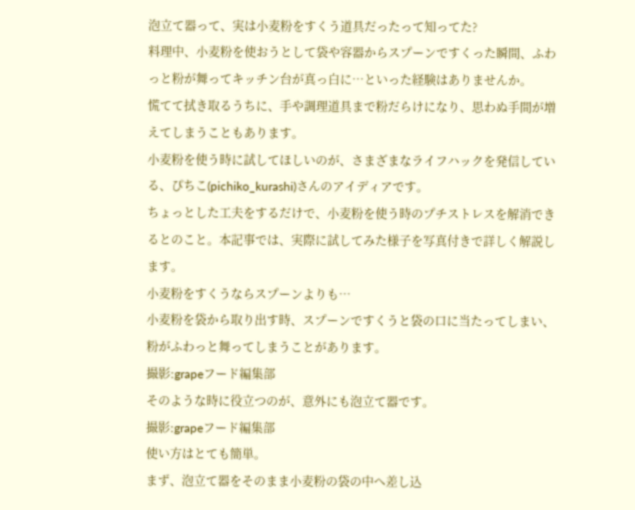泡立て器って、実は小麦粉をすくう道具だったって知ってた?
料理中、小麦粉を使おうとして袋や容器からスプーンですくった瞬間、ふわっと粉が舞ってキッチン台が真っ白に…といった経験はありませんか。
慌てて拭き取るうちに、手や調理道具まで粉だらけになり、思わぬ手間が増えてしまうこともあります。
小麦粉を使う時に試してほしいのが、さまざまなライフハックを発信している、ぴちこ(pichiko_kurashi)さんのアイディアです。
ちょっとした工夫をするだけで、小麦粉を使う時のプチストレスを解消できるとのこと。本記事では、実際に試してみた様子を写真付きで詳しく解説します。
小麦粉をすくうならスプーンよりも…
小麦粉を袋から取り出す時、スプーンですくうと袋の口に当たってしまい、粉がふわっと舞ってしまうことがあります。
撮影:grapeフード編集部
そのような時に役立つのが、意外にも泡立て器です。
撮影:grapeフード編集部
使い方はとても簡単。
まず、泡立て器をそのまま小麦粉の袋の中へ差し込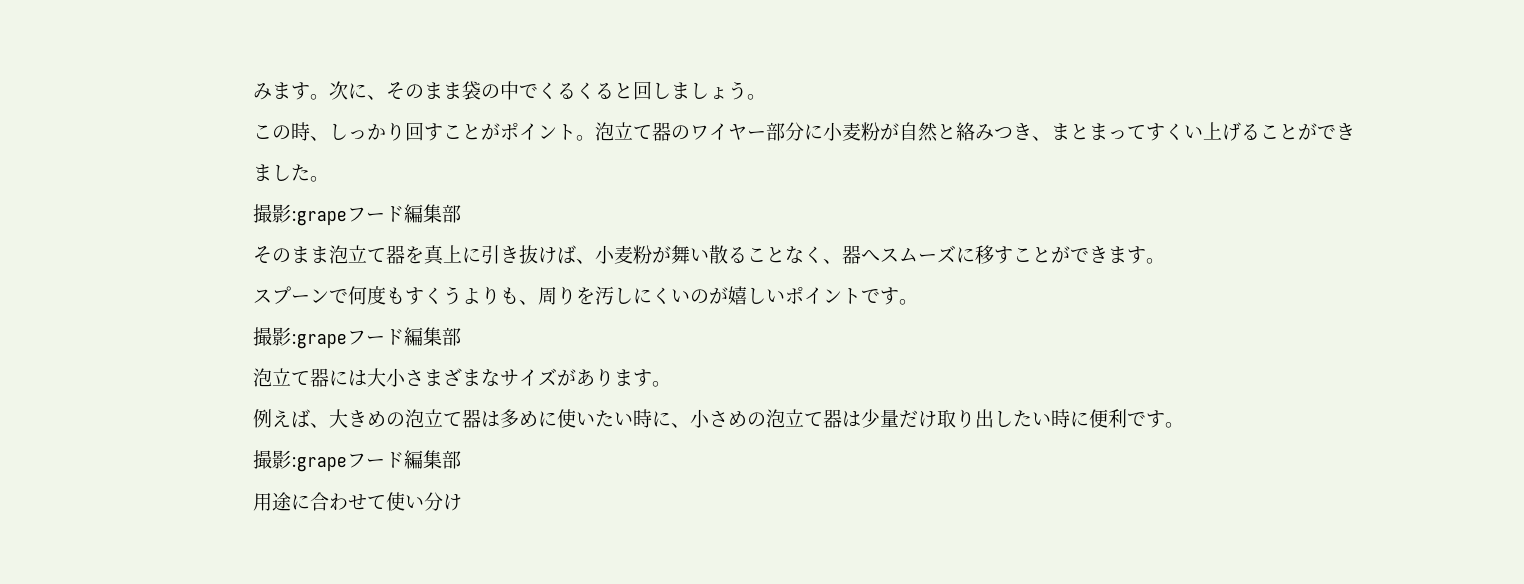みます。次に、そのまま袋の中でくるくると回しましょう。
この時、しっかり回すことがポイント。泡立て器のワイヤー部分に小麦粉が自然と絡みつき、まとまってすくい上げることができました。
撮影:grapeフード編集部
そのまま泡立て器を真上に引き抜けば、小麦粉が舞い散ることなく、器へスムーズに移すことができます。
スプーンで何度もすくうよりも、周りを汚しにくいのが嬉しいポイントです。
撮影:grapeフード編集部
泡立て器には大小さまざまなサイズがあります。
例えば、大きめの泡立て器は多めに使いたい時に、小さめの泡立て器は少量だけ取り出したい時に便利です。
撮影:grapeフード編集部
用途に合わせて使い分け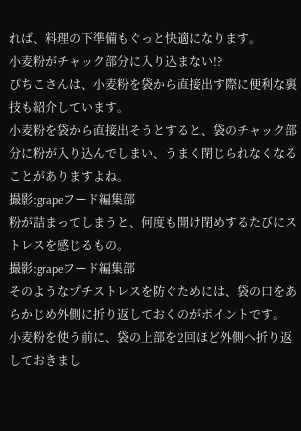れば、料理の下準備もぐっと快適になります。
小麦粉がチャック部分に入り込まない!?
ぴちこさんは、小麦粉を袋から直接出す際に便利な裏技も紹介しています。
小麦粉を袋から直接出そうとすると、袋のチャック部分に粉が入り込んでしまい、うまく閉じられなくなることがありますよね。
撮影:grapeフード編集部
粉が詰まってしまうと、何度も開け閉めするたびにストレスを感じるもの。
撮影:grapeフード編集部
そのようなプチストレスを防ぐためには、袋の口をあらかじめ外側に折り返しておくのがポイントです。
小麦粉を使う前に、袋の上部を2回ほど外側へ折り返しておきまし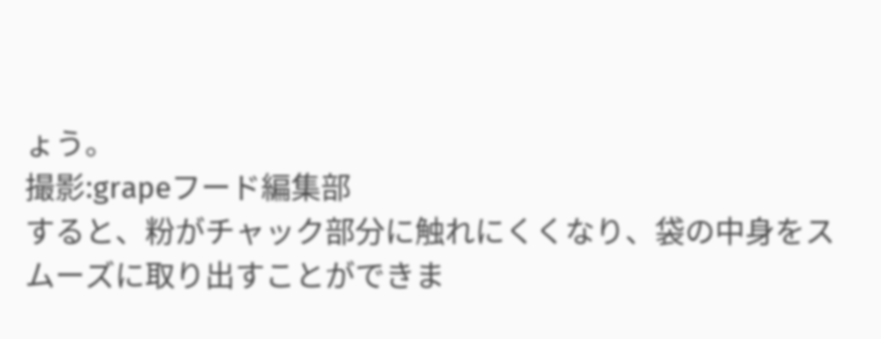ょう。
撮影:grapeフード編集部
すると、粉がチャック部分に触れにくくなり、袋の中身をスムーズに取り出すことができま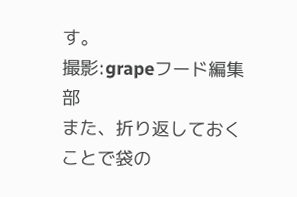す。
撮影:grapeフード編集部
また、折り返しておくことで袋の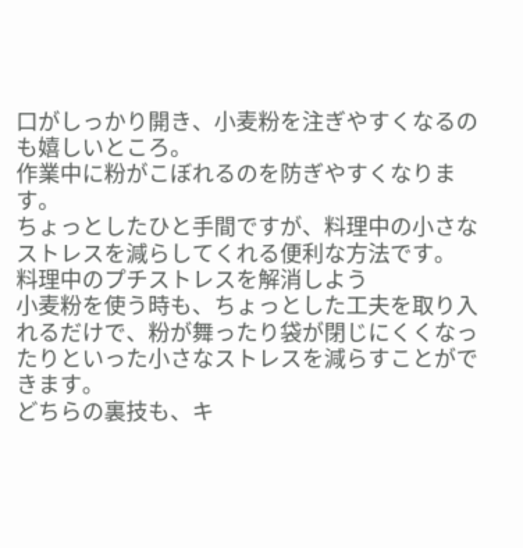口がしっかり開き、小麦粉を注ぎやすくなるのも嬉しいところ。
作業中に粉がこぼれるのを防ぎやすくなります。
ちょっとしたひと手間ですが、料理中の小さなストレスを減らしてくれる便利な方法です。
料理中のプチストレスを解消しよう
小麦粉を使う時も、ちょっとした工夫を取り入れるだけで、粉が舞ったり袋が閉じにくくなったりといった小さなストレスを減らすことができます。
どちらの裏技も、キ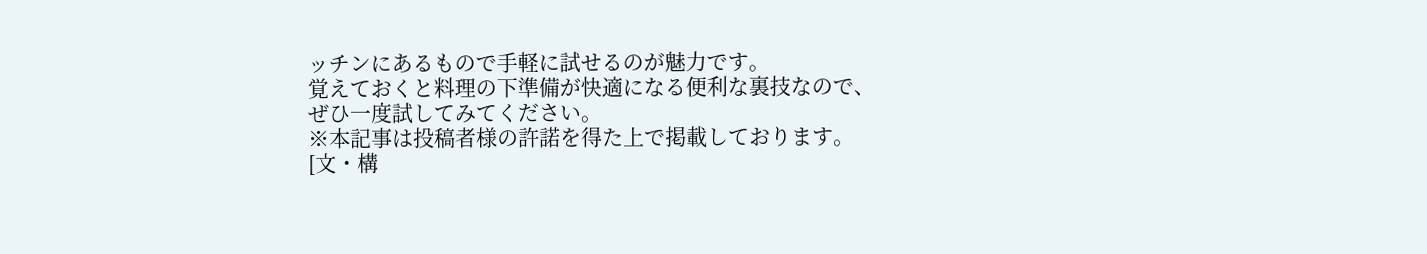ッチンにあるもので手軽に試せるのが魅力です。
覚えておくと料理の下準備が快適になる便利な裏技なので、ぜひ一度試してみてください。
※本記事は投稿者様の許諾を得た上で掲載しております。
[文・構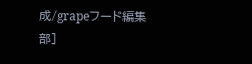成/grapeフード編集部]